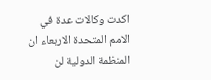اكدت وكالات عدة في الامم المتحدة الاربعاء ان المنظمة الدولية لن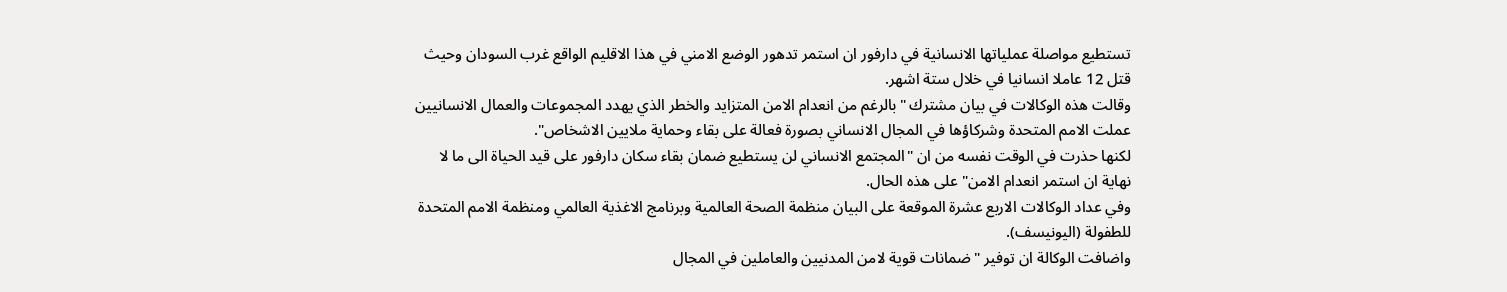تستطيع مواصلة عملياتها الانسانية في دارفور ان استمر تدهور الوضع الامني في هذا الاقليم الواقع غرب السودان وحيث قتل 12 عاملا انسانيا في خلال ستة اشهر.
وقالت هذه الوكالات في بيان مشترك "بالرغم من انعدام الامن المتزايد والخطر الذي يهدد المجموعات والعمال الانسانيين عملت الامم المتحدة وشركاؤها في المجال الانساني بصورة فعالة على بقاء وحماية ملايين الاشخاص".
لكنها حذرت في الوقت نفسه من ان "المجتمع الانساني لن يستطيع ضمان بقاء سكان دارفور على قيد الحياة الى ما لا نهاية ان استمر انعدام الامن" على هذه الحال.
وفي عداد الوكالات الاربع عشرة الموقعة على البيان منظمة الصحة العالمية وبرنامج الاغذية العالمي ومنظمة الامم المتحدة للطفولة (اليونيسف).
واضافت الوكالة ان توفير "ضمانات قوية لامن المدنيين والعاملين في المجال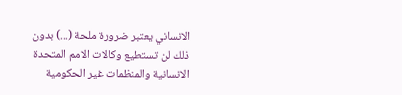الانساني يعتبر ضرورة ملحة (...) بدون ذلك لن تستطيع وكالات الامم المتحدة الانسانية والمنظمات غير الحكومية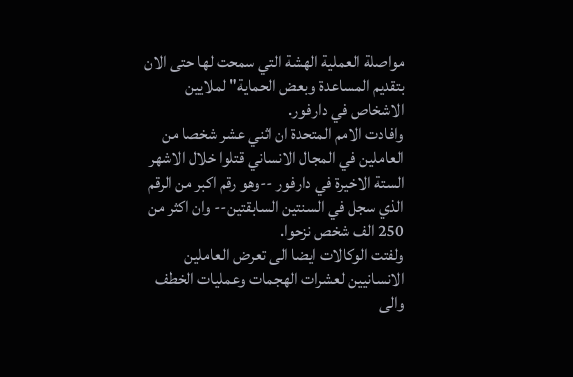مواصلة العملية الهشة التي سمحت لها حتى الان بتقديم المساعدة وبعض الحماية" لملايين الاشخاص في دارفور.
وافادت الامم المتحدة ان اثني عشر شخصا من العاملين في المجال الانساني قتلوا خلال الاشهر الستة الاخيرة في دارفور --وهو رقم اكبر من الرقم الذي سجل في السنتين السابقتين-- وان اكثر من 250 الف شخص نزحوا.
ولفتت الوكالات ايضا الى تعرض العاملين الانسانيين لعشرات الهجمات وعمليات الخطف والى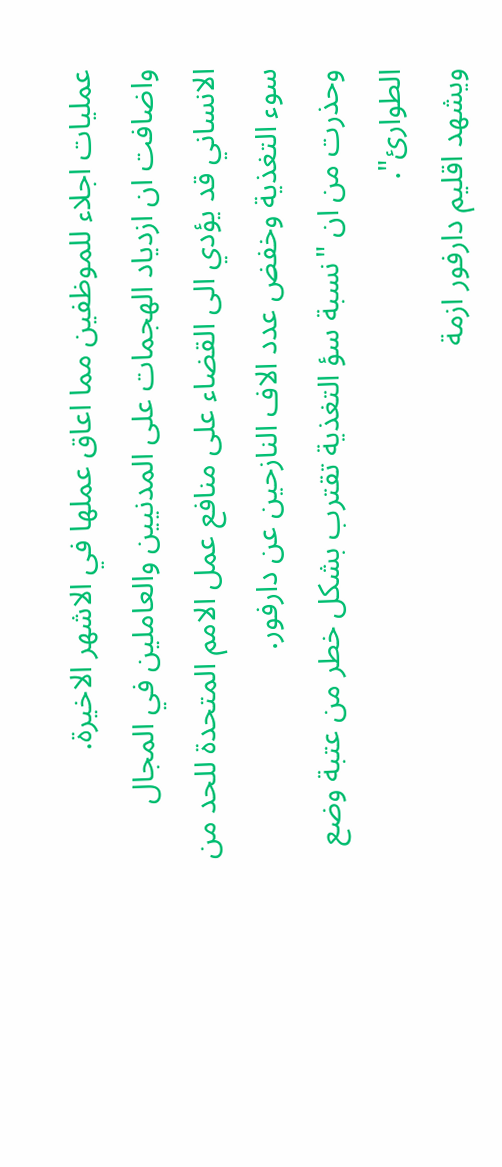عمليات اجلاء للموظفين مما اعاق عملها في الاشهر الاخيرة.
واضافت ان ازدياد الهجمات على المدنيين والعاملين في المجال الانساني قد يؤدي الى القضاء على منافع عمل الامم المتحدة للحد من سوء التغذية وخفض عدد الاف النازحين عن دارفور.
وحذرت من ان "نسبة سؤ التغذية تقترب بشكل خطر من عتبة وضع الطوارئ".
ويشهد اقليم دارفور ازمة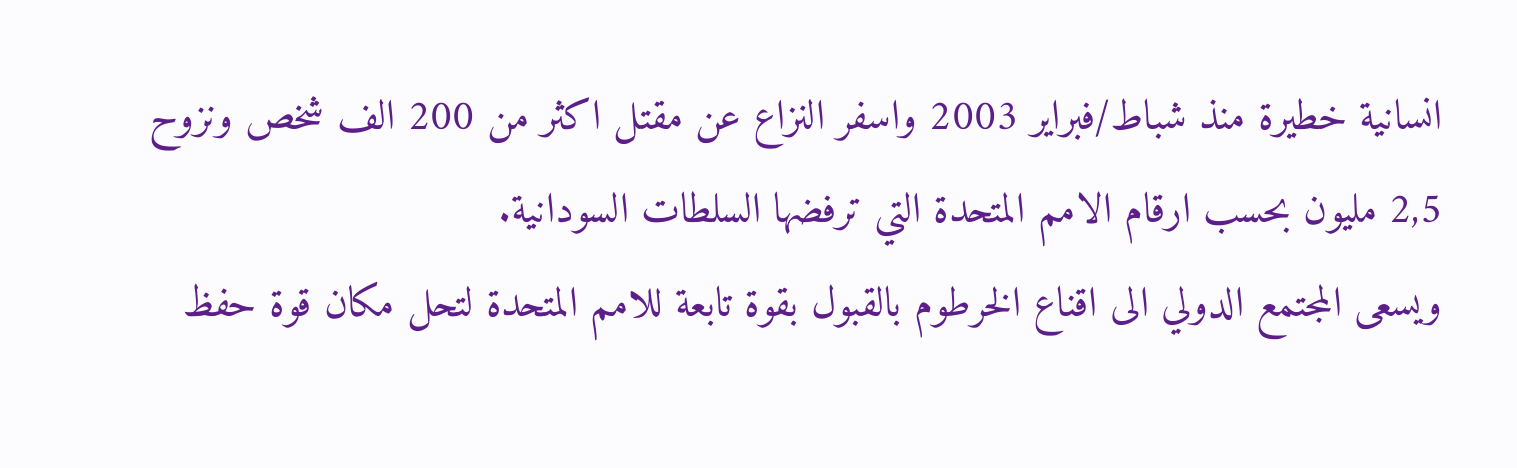انسانية خطيرة منذ شباط/فبراير 2003 واسفر النزاع عن مقتل اكثر من 200 الف شخص ونزوح 2,5 مليون بحسب ارقام الامم المتحدة التي ترفضها السلطات السودانية.
ويسعى المجتمع الدولي الى اقناع الخرطوم بالقبول بقوة تابعة للامم المتحدة لتحل مكان قوة حفظ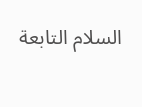السلام التابعة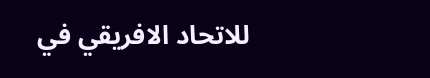للاتحاد الافريقي في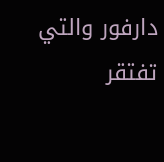دارفور والتي تفتقر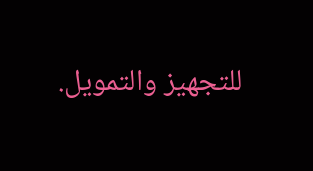للتجهيز والتمويل.